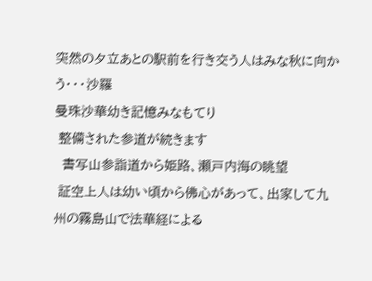突然の夕立あとの駅前を行き交う人はみな秋に向かう・・・沙羅
曼珠沙華幼き記憶みなもてり
 整備された参道が続きます
  書写山参詣道から姫路、瀬戸内海の眺望
 証空上人は幼い頃から佛心があって、出家して九州の霧島山で法華経による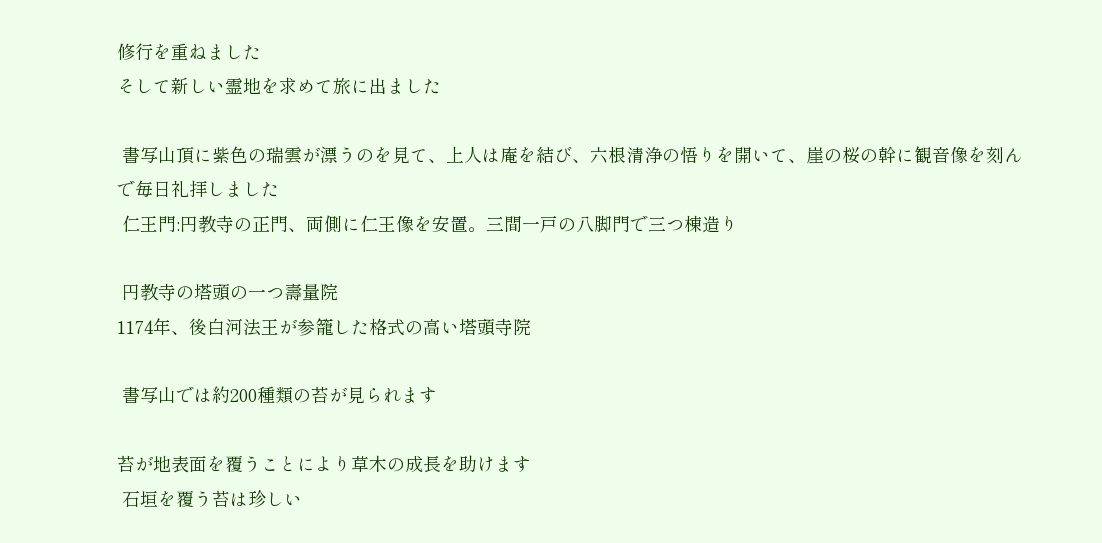修行を重ねました
そして新しい霊地を求めて旅に出ました

 書写山頂に紫色の瑞雲が漂うのを見て、上人は庵を結び、六根清浄の悟りを開いて、崖の桜の幹に観音像を刻んで毎日礼拝しました
 仁王門:円教寺の正門、両側に仁王像を安置。三間一戸の八脚門で三つ棟造り

 円教寺の塔頭の一つ壽量院
1174年、後白河法王が参籠した格式の高い塔頭寺院

 書写山では約200種類の苔が見られます

苔が地表面を覆うことにより草木の成長を助けます
 石垣を覆う苔は珍しい